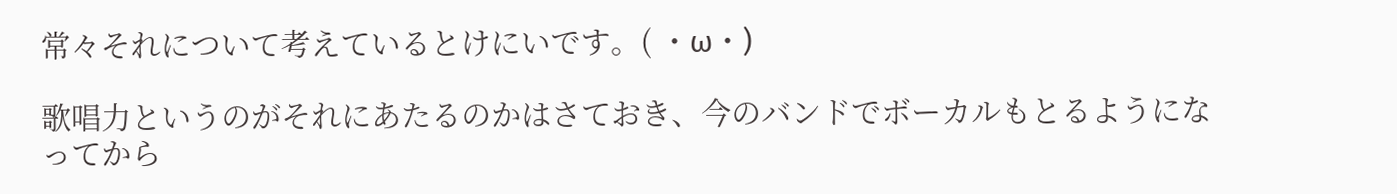常々それについて考えているとけにいです。( ・ω・)

歌唱力というのがそれにあたるのかはさておき、今のバンドでボーカルもとるようになってから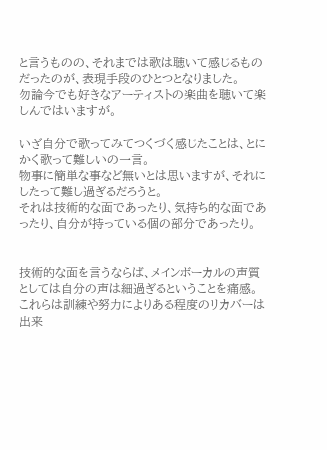と言うものの、それまでは歌は聴いて感じるものだったのが、表現手段のひとつとなりました。
勿論今でも好きなアーティストの楽曲を聴いて楽しんではいますが。

いざ自分で歌ってみてつくづく感じたことは、とにかく歌って難しいの一言。
物事に簡単な事など無いとは思いますが、それにしたって難し過ぎるだろうと。
それは技術的な面であったり、気持ち的な面であったり、自分が持っている個の部分であったり。


技術的な面を言うならば、メインボーカルの声質としては自分の声は細過ぎるということを痛感。
これらは訓練や努力によりある程度のリカバーは出来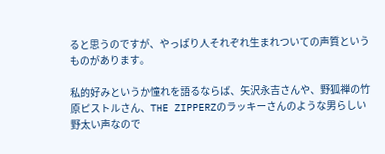ると思うのですが、やっぱり人それぞれ生まれついての声質というものがあります。

私的好みというか憧れを語るならば、矢沢永吉さんや、野狐禅の竹原ピストルさん、THE ZIPPERZのラッキーさんのような男らしい野太い声なので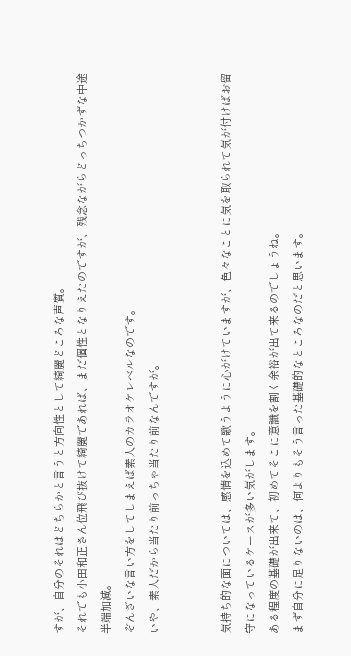すが、自分のそれはどちらかと言うと方向性として綺麗どころな声質。
それでも小田和正さん位飛び抜けて綺麗であれば、まだ個性となりえたのですが、残念ながらどっちつかずな中途半端加減。
ぞんざいな言い方をしてしまえば素人のカラオケレベルなのです。
いや、素人だから当たり前っちゃ当たり前なんですが。


気持ち的な面については、感情を込めて歌うように心がけていますが、色々なことに気を取られて気が付けばお留守になっているケースが多い気がします。
ある程度の基礎が出来て、初めてそこに意識を割く余裕が出て来るのでしょうね。
まず自分に足りないのは、何よりもそう言った基礎的なところなのだと思います。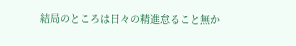結局のところは日々の精進怠ること無か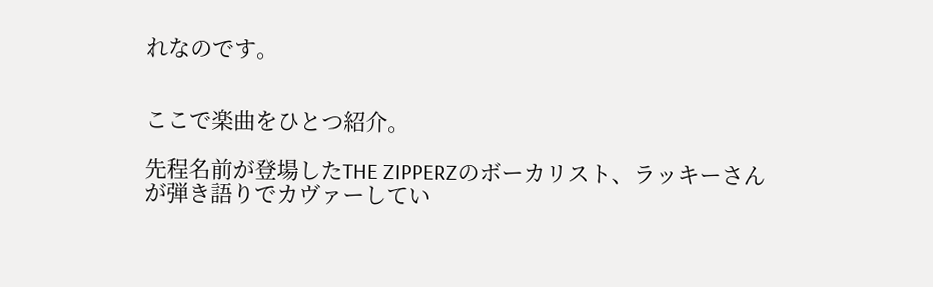れなのです。


ここで楽曲をひとつ紹介。

先程名前が登場したTHE ZIPPERZのボーカリスト、ラッキーさんが弾き語りでカヴァーしてい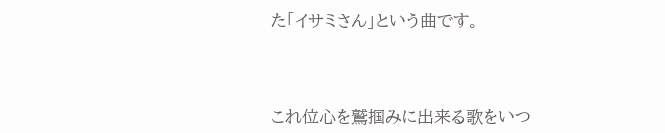た「イサミさん」という曲です。



これ位心を鷲掴みに出来る歌をいつ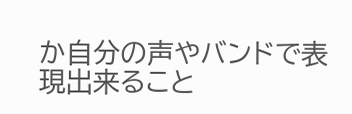か自分の声やバンドで表現出来ること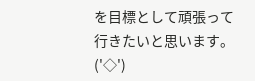を目標として頑張って行きたいと思います。('◇')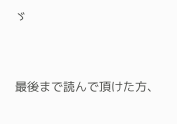ゞ




最後まで読んで頂けた方、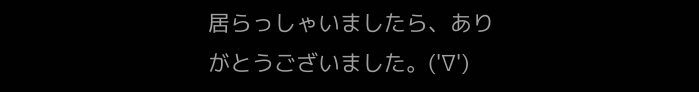居らっしゃいましたら、ありがとうございました。('∇')